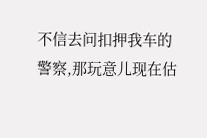不信去问扣押我车的警察,那玩意儿现在估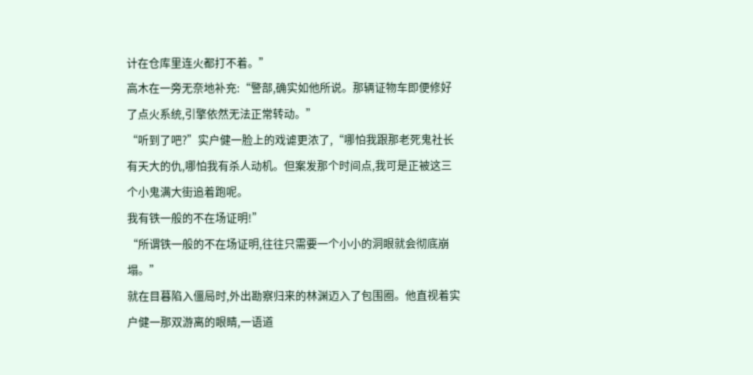计在仓库里连火都打不着。”
高木在一旁无奈地补充:“警部,确实如他所说。那辆证物车即便修好了点火系统,引擎依然无法正常转动。”
“听到了吧?”实户健一脸上的戏谑更浓了,“哪怕我跟那老死鬼社长有天大的仇,哪怕我有杀人动机。但案发那个时间点,我可是正被这三个小鬼满大街追着跑呢。
我有铁一般的不在场证明!”
“所谓铁一般的不在场证明,往往只需要一个小小的洞眼就会彻底崩塌。”
就在目暮陷入僵局时,外出勘察归来的林渊迈入了包围圈。他直视着实户健一那双游离的眼睛,一语道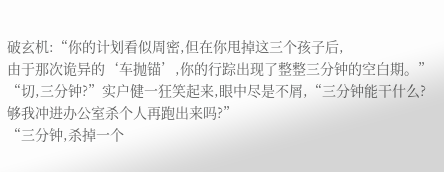破玄机:“你的计划看似周密,但在你甩掉这三个孩子后,
由于那次诡异的‘车抛锚’,你的行踪出现了整整三分钟的空白期。”
“切,三分钟?”实户健一狂笑起来,眼中尽是不屑,“三分钟能干什么?够我冲进办公室杀个人再跑出来吗?”
“三分钟,杀掉一个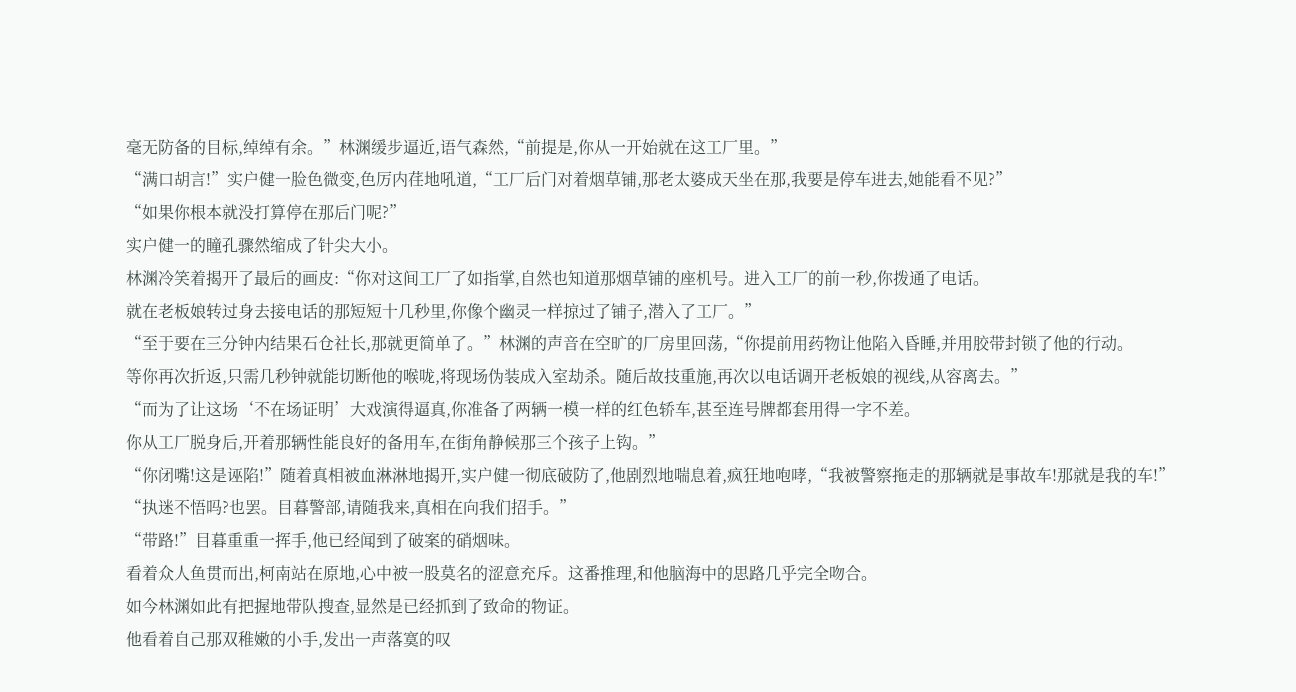毫无防备的目标,绰绰有余。”林渊缓步逼近,语气森然,“前提是,你从一开始就在这工厂里。”
“满口胡言!”实户健一脸色微变,色厉内荏地吼道,“工厂后门对着烟草铺,那老太婆成天坐在那,我要是停车进去,她能看不见?”
“如果你根本就没打算停在那后门呢?”
实户健一的瞳孔骤然缩成了针尖大小。
林渊冷笑着揭开了最后的画皮:“你对这间工厂了如指掌,自然也知道那烟草铺的座机号。进入工厂的前一秒,你拨通了电话。
就在老板娘转过身去接电话的那短短十几秒里,你像个幽灵一样掠过了铺子,潜入了工厂。”
“至于要在三分钟内结果石仓社长,那就更简单了。”林渊的声音在空旷的厂房里回荡,“你提前用药物让他陷入昏睡,并用胶带封锁了他的行动。
等你再次折返,只需几秒钟就能切断他的喉咙,将现场伪装成入室劫杀。随后故技重施,再次以电话调开老板娘的视线,从容离去。”
“而为了让这场‘不在场证明’大戏演得逼真,你准备了两辆一模一样的红色轿车,甚至连号牌都套用得一字不差。
你从工厂脱身后,开着那辆性能良好的备用车,在街角静候那三个孩子上钩。”
“你闭嘴!这是诬陷!”随着真相被血淋淋地揭开,实户健一彻底破防了,他剧烈地喘息着,疯狂地咆哮,“我被警察拖走的那辆就是事故车!那就是我的车!”
“执迷不悟吗?也罢。目暮警部,请随我来,真相在向我们招手。”
“带路!”目暮重重一挥手,他已经闻到了破案的硝烟味。
看着众人鱼贯而出,柯南站在原地,心中被一股莫名的涩意充斥。这番推理,和他脑海中的思路几乎完全吻合。
如今林渊如此有把握地带队搜查,显然是已经抓到了致命的物证。
他看着自己那双稚嫩的小手,发出一声落寞的叹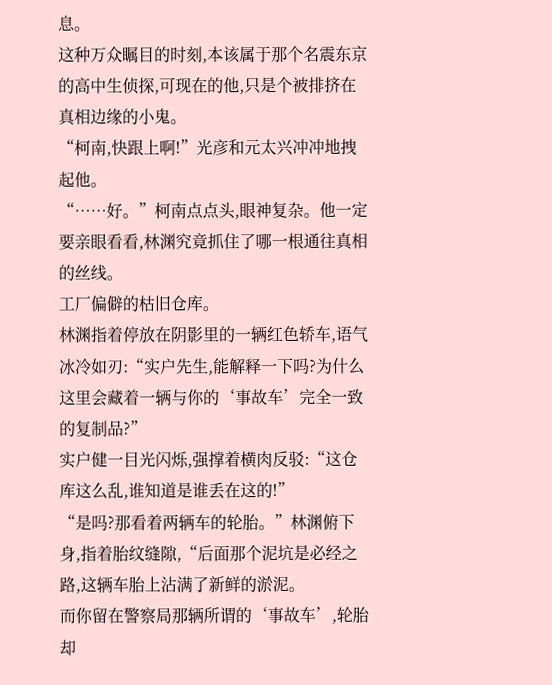息。
这种万众瞩目的时刻,本该属于那个名震东京的高中生侦探,可现在的他,只是个被排挤在真相边缘的小鬼。
“柯南,快跟上啊!”光彦和元太兴冲冲地拽起他。
“……好。”柯南点点头,眼神复杂。他一定要亲眼看看,林渊究竟抓住了哪一根通往真相的丝线。
工厂偏僻的枯旧仓库。
林渊指着停放在阴影里的一辆红色轿车,语气冰冷如刃:“实户先生,能解释一下吗?为什么这里会藏着一辆与你的‘事故车’完全一致的复制品?”
实户健一目光闪烁,强撑着横肉反驳:“这仓库这么乱,谁知道是谁丢在这的!”
“是吗?那看着两辆车的轮胎。”林渊俯下身,指着胎纹缝隙,“后面那个泥坑是必经之路,这辆车胎上沾满了新鲜的淤泥。
而你留在警察局那辆所谓的‘事故车’,轮胎却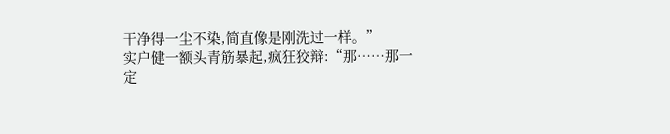干净得一尘不染,简直像是刚洗过一样。”
实户健一额头青筋暴起,疯狂狡辩:“那……那一定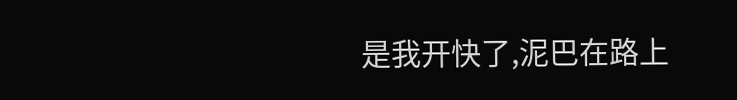是我开快了,泥巴在路上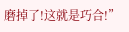磨掉了!这就是巧合!”